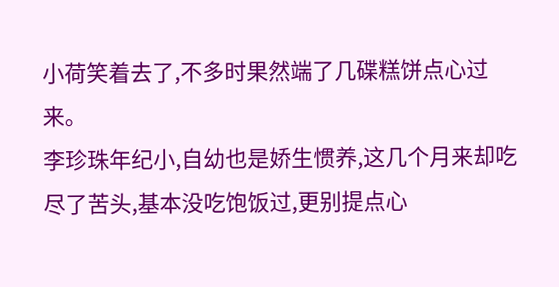小荷笑着去了,不多时果然端了几碟糕饼点心过来。
李珍珠年纪小,自幼也是娇生惯养,这几个月来却吃尽了苦头,基本没吃饱饭过,更别提点心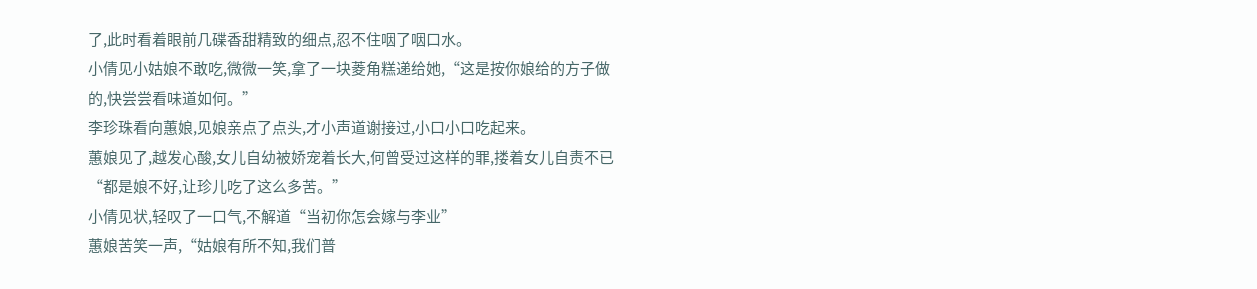了,此时看着眼前几碟香甜精致的细点,忍不住咽了咽口水。
小倩见小姑娘不敢吃,微微一笑,拿了一块菱角糕递给她,“这是按你娘给的方子做的,快尝尝看味道如何。”
李珍珠看向蕙娘,见娘亲点了点头,才小声道谢接过,小口小口吃起来。
蕙娘见了,越发心酸,女儿自幼被娇宠着长大,何曾受过这样的罪,搂着女儿自责不已“都是娘不好,让珍儿吃了这么多苦。”
小倩见状,轻叹了一口气,不解道“当初你怎会嫁与李业”
蕙娘苦笑一声,“姑娘有所不知,我们普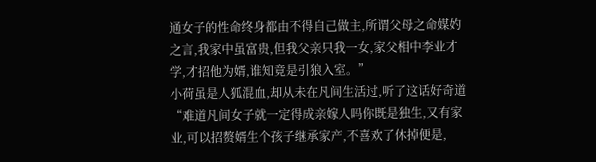通女子的性命终身都由不得自己做主,所谓父母之命媒妁之言,我家中虽富贵,但我父亲只我一女,家父相中李业才学,才招他为婿,谁知竟是引狼入室。”
小荷虽是人狐混血,却从未在凡间生活过,听了这话好奇道“难道凡间女子就一定得成亲嫁人吗你既是独生,又有家业,可以招赘婿生个孩子继承家产,不喜欢了休掉便是,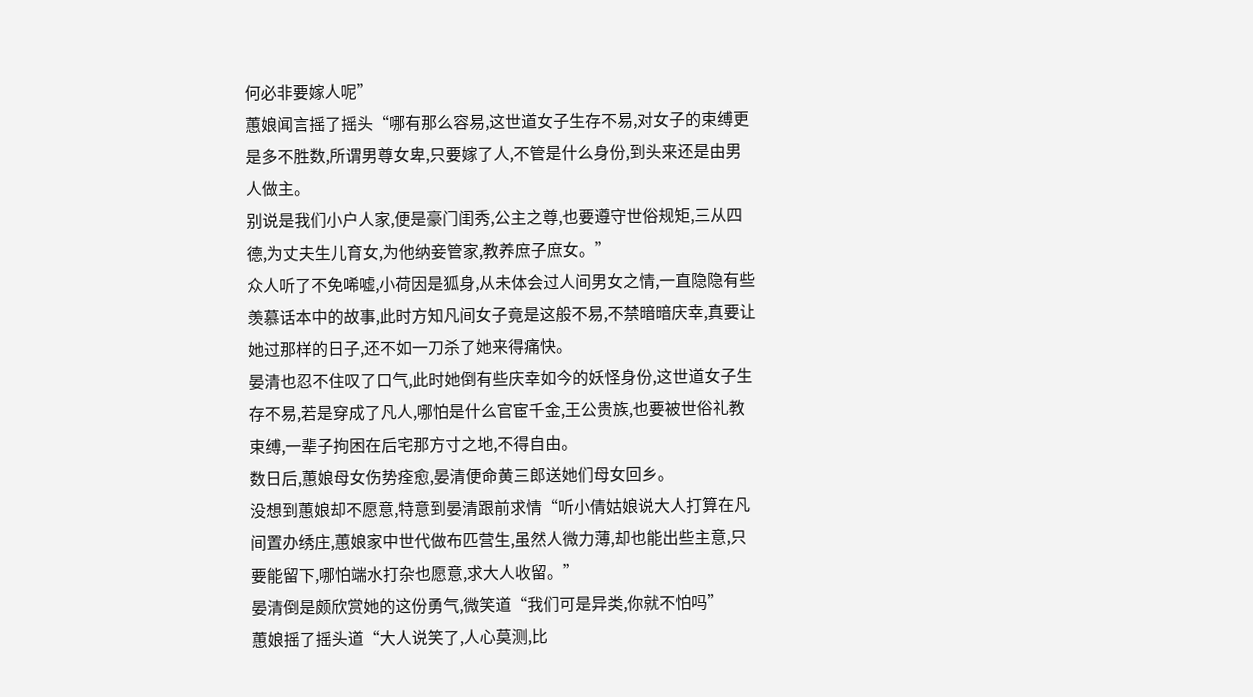何必非要嫁人呢”
蕙娘闻言摇了摇头“哪有那么容易,这世道女子生存不易,对女子的束缚更是多不胜数,所谓男尊女卑,只要嫁了人,不管是什么身份,到头来还是由男人做主。
别说是我们小户人家,便是豪门闺秀,公主之尊,也要遵守世俗规矩,三从四德,为丈夫生儿育女,为他纳妾管家,教养庶子庶女。”
众人听了不免唏嘘,小荷因是狐身,从未体会过人间男女之情,一直隐隐有些羡慕话本中的故事,此时方知凡间女子竟是这般不易,不禁暗暗庆幸,真要让她过那样的日子,还不如一刀杀了她来得痛快。
晏清也忍不住叹了口气,此时她倒有些庆幸如今的妖怪身份,这世道女子生存不易,若是穿成了凡人,哪怕是什么官宦千金,王公贵族,也要被世俗礼教束缚,一辈子拘困在后宅那方寸之地,不得自由。
数日后,蕙娘母女伤势痊愈,晏清便命黄三郎送她们母女回乡。
没想到蕙娘却不愿意,特意到晏清跟前求情“听小倩姑娘说大人打算在凡间置办绣庄,蕙娘家中世代做布匹营生,虽然人微力薄,却也能出些主意,只要能留下,哪怕端水打杂也愿意,求大人收留。”
晏清倒是颇欣赏她的这份勇气,微笑道“我们可是异类,你就不怕吗”
蕙娘摇了摇头道“大人说笑了,人心莫测,比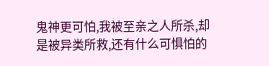鬼神更可怕,我被至亲之人所杀,却是被异类所救,还有什么可惧怕的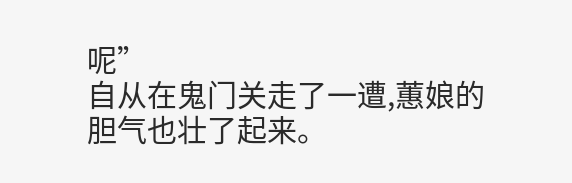呢”
自从在鬼门关走了一遭,蕙娘的胆气也壮了起来。